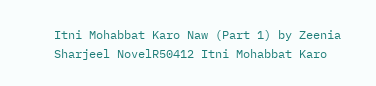Itni Mohabbat Karo Naw (Part 1) by Zeenia Sharjeel NovelR50412 Itni Mohabbat Karo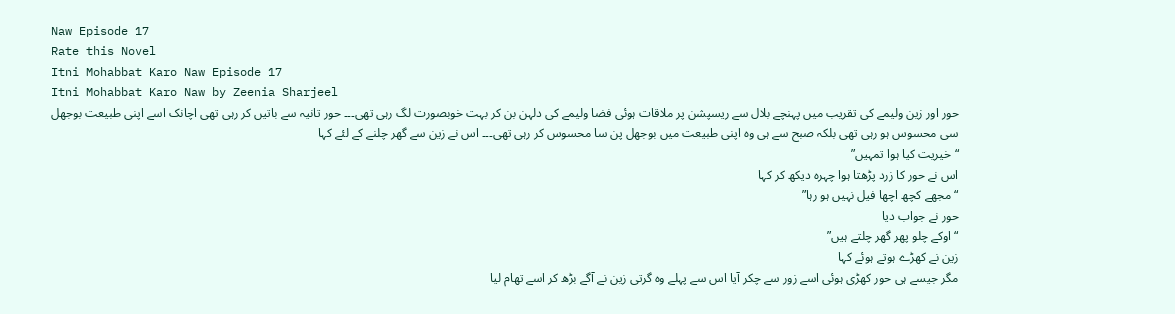Naw Episode 17
Rate this Novel
Itni Mohabbat Karo Naw Episode 17
Itni Mohabbat Karo Naw by Zeenia Sharjeel
حور اور زین ولیمے کی تقریب میں پہنچے بلال سے ریسپشن پر ملاقات ہوئی فضا ولیمے کی دلہن بن کر بہت خوبصورت لگ رہی تھی۔۔۔ حور تانیہ سے باتیں کر رہی تھی اچانک اسے اپنی طبیعت بوجھل سی محسوس ہو رہی تھی بلکہ صبح سے ہی وہ اپنی طبیعت میں بوجھل پن سا محسوس کر رہی تھی۔۔۔ اس نے زین سے گھر چلنے کے لئے کہا
“خیریت کیا ہوا تمہیں”
اس نے حور کا زرد پڑھتا ہوا چہرہ دیکھ کر کہا
“مجھے کچھ اچھا فیل نہیں ہو رہا”
حور نے جواب دیا
“اوکے چلو پھر گھر چلتے ہیں”
زین نے کھڑے ہوتے ہوئے کہا
مگر جیسے ہی حور کھڑی ہوئی اسے زور سے چکر آیا اس سے پہلے وہ گرتی زین نے آگے بڑھ کر اسے تھام لیا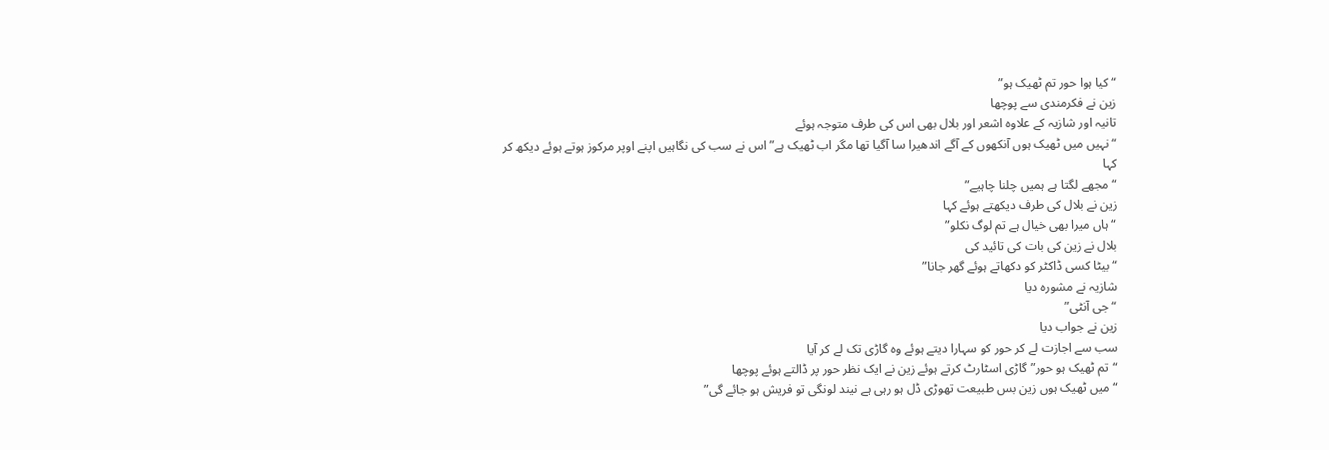“کیا ہوا حور تم ٹھیک ہو”
زین نے فکرمندی سے پوچھا
تانیہ اور شازیہ کے علاوہ اشعر اور بلال بھی اس کی طرف متوجہ ہوئے
“نہیں میں ٹھیک ہوں آنکھوں کے آگے اندھیرا سا آگیا تھا مگر اب ٹھیک ہے” اس نے سب کی نگاہیں اپنے اوپر مرکوز ہوتے ہوئے دیکھ کر کہا
“مجھے لگتا ہے ہمیں چلنا چاہیے”
زین نے بلال کی طرف دیکھتے ہوئے کہا
“ہاں میرا بھی خیال ہے تم لوگ نکلو”
بلال نے زین کی بات کی تائید کی
“بیٹا کسی ڈاکٹر کو دکھاتے ہوئے گھر جانا”
شازیہ نے مشورہ دیا
“جی آنٹی”
زین نے جواب دیا
سب سے اجازت لے کر حور کو سہارا دیتے ہوئے وہ گاڑی تک لے کر آیا
“تم ٹھیک ہو حور” گاڑی اسٹارٹ کرتے ہوئے زین نے ایک نظر حور پر ڈالتے ہوئے پوچھا
“میں ٹھیک ہوں زین بس طبیعت تھوڑی ڈل ہو رہی ہے نیند لونگی تو فریش ہو جائے گی”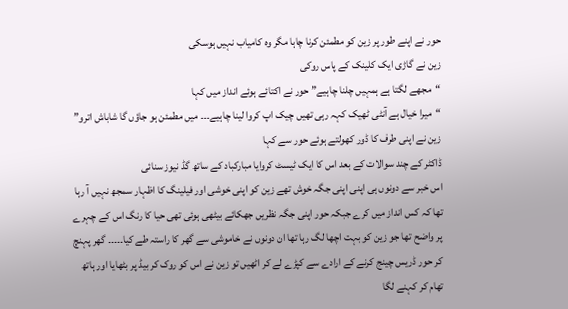حور نے اپنے طور پر زین کو مطمئن کرنا چاہا مگر وہ کامیاب نہیں ہوسکی
زین نے گاڑی ایک کلینک کے پاس روکی
“مجھے لگتا ہے ہمہیں چلنا چاہیے” حور نے اکتائے ہوئے انداز میں کہا
“میرا خیال ہے آنٹی ٹھیک کہہ رہی تھیں چیک اپ کروا لینا چاہیے۔۔۔ میں مطمئن ہو جاؤں گا شاباش اترو”
زین نے اپنی طرف کا ڈور کھولتے ہوئے حور سے کہا
ڈاکٹر کے چند سوالات کے بعد اس کا ایک ٹیسٹ کروایا مبارکباد کے ساتھ گڈ نیوز سنائی
اس خبر سے دونوں ہی اپنی اپنی جگہ خوش تھے زین کو اپنی خوشی اور فیلینگ کا اظہار سمجھ نہیں آ رہا تھا کہ کس انداز میں کرے جبکہ حور اپنی جگہ نظریں جھکائے بیٹھی ہوئی تھی حیا کا رنگ اس کے چہرے پر واضح تھا جو زین کو بہت اچھا لگ رہا تھا ان دونوں نے خاموشی سے گھر کا راستہ طے کیا۔۔۔۔۔ گھر پہنچ کر حور ڈریس چینج کرنے کے ارادے سے کپڑے لے کر اٹھیں تو زین نے اس کو روک کر بیڈ پر بٹھایا اور ہاتھ تھام کر کہنے لگا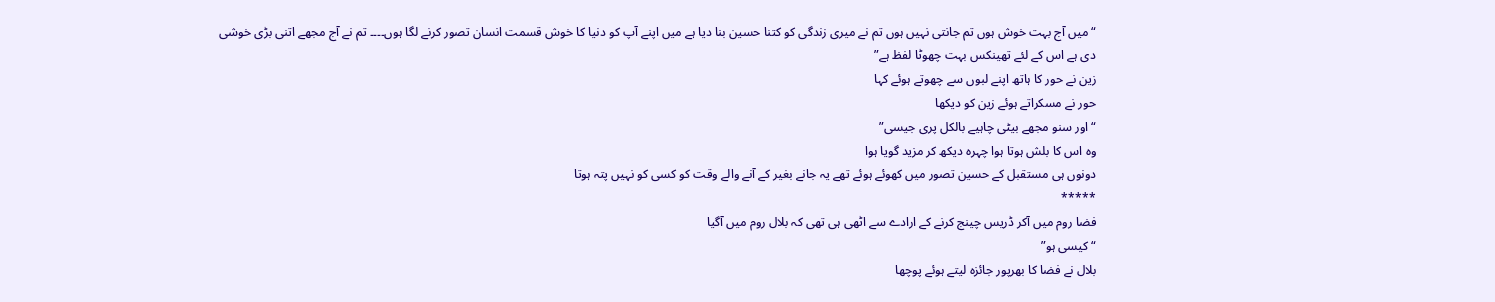“میں آج بہت خوش ہوں تم جانتی نہیں ہوں تم نے میری زندگی کو کتنا حسین بنا دیا ہے میں اپنے آپ کو دنیا کا خوش قسمت انسان تصور کرنے لگا ہوں۔۔۔۔ تم نے آج مجھے اتنی بڑی خوشی دی ہے اس کے لئے تھینکس بہت چھوٹا لفظ ہے”
زین نے حور کا ہاتھ اپنے لبوں سے چھوتے ہوئے کہا
حور نے مسکراتے ہوئے زین کو دیکھا
“اور سنو مجھے بیٹی چاہیے بالکل پری جیسی”
وہ اس کا بلش ہوتا ہوا چہرہ دیکھ کر مزید گویا ہوا
دونوں ہی مستقبل کے حسین تصور میں کھوئے ہوئے تھے یہ جانے بغیر کے آنے والے وقت کو کسی کو نہیں پتہ ہوتا
*****
فضا روم میں آکر ڈریس چینج کرنے کے ارادے سے اٹھی ہی تھی کہ بلال روم میں آگیا
“کیسی ہو”
بلال نے فضا کا بھرپور جائزہ لیتے ہوئے پوچھا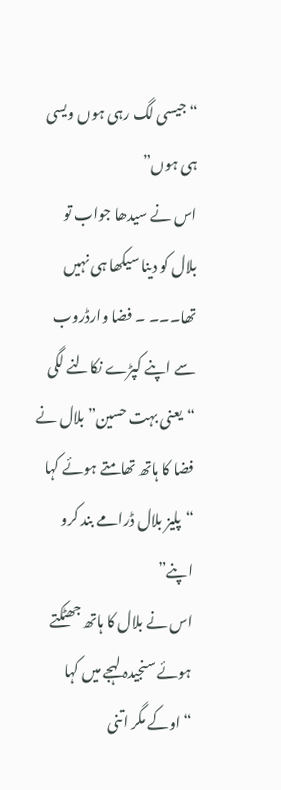“جیسی لگ رہی ہوں ویسی ہی ہوں”
اس نے سیدھا جواب تو بلال کو دینا سیکھا ہی نہیں تھا۔۔۔ ۔ فضا وارڈروب سے اپنے کپڑے نکالنے لگی
“یعنی بہت حسین” بلال نے فضا کا ہاتھ تھامتے ہوئے کہا
“پلیز بلال ڈرامے بند کرو اپنے”
اس نے بلال کا ہاتھ جھٹکتے ہوئے سنجیدہ لہجے میں کہا
“اوکے مگر اتنی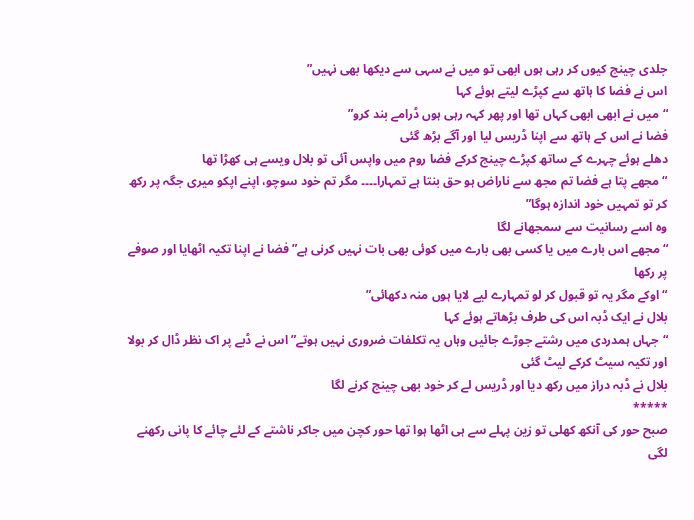جلدی چینج کیوں کر رہی ہوں ابھی تو میں نے سہی سے دیکھا بھی نہیں”
اس نے فضا کا ہاتھ سے کپڑے لیتے ہوئے کہا
“میں نے ابھی ابھی کہاں تھا اور پھر کہہ رہی ہوں ڈرامے بند کرو”
فضا نے اس کے ہاتھ سے اپنا ڈریس لیا اور آگے بڑھ گئی
دھلے ہوئے چہرے کے ساتھ کپڑے چینج کرکے فضا روم میں واپس آئی تو بلال ویسے ہی کھڑا تھا
“مجھے پتا ہے فضا تم مجھ سے ناراض ہو حق بنتا ہے تمہارا۔۔۔۔ مگر تم خود سوچو، اپنے اپکو میری جگہ پر رکھ کر تو تمہیں خود اندازہ ہوگا”
وہ اسے رسانیت سے سمجھانے لگا
“مجھے اس بارے میں یا کسی بھی بارے میں کوئی بھی بات نہیں کرنی ہے” فضا نے اپنا تکیہ اٹھایا اور صوفے پر رکھا
“اوکے مگر یہ تو قبول کر لو تمہارے لیے لایا ہوں منہ دکھائی”
بلال نے ایک ڈبہ اس کی طرف بڑھاتے ہوئے کہا
“جہاں ہمدردی میں رشتے جوڑے جائیں وہاں یہ تکلفات ضروری نہیں ہوتے” اس نے ڈبے پر اک نظر ڈال کر بولا اور تکیہ سیٹ کرکے لیٹ گئی
بلال نے ڈبہ دراز میں رکھ دیا اور ڈریس لے کر خود بھی چینج کرنے لگا
*****
صبح حور کی آنکھ کھلی تو زین پہلے سے ہی اٹھا ہوا تھا حور کچن میں جاکر ناشتے کے لئے چائے کا پانی رکھنے لگی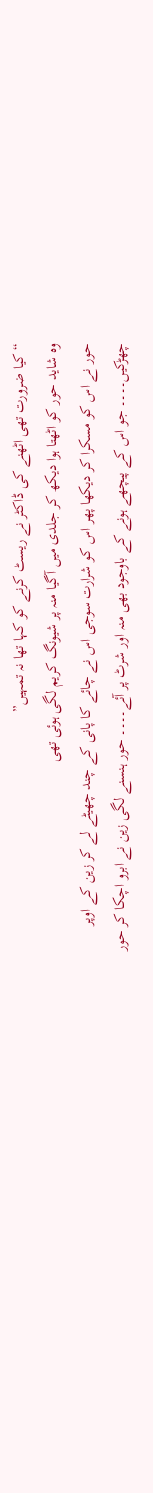“کیا ضرورت تھی اٹھنے کی ڈاکٹر نے ریسٹ کرنے کو کہا تھا نہ تمہیں”
وہ شاید حور کو اٹھتا ہوا دیکھ کر جلدی میں آگیا منہ پر شیونگ کریم لگی ہوئی تھی
حور نے اس کو مسکرا کر دیکھا پھر اس کو شرارت سوجی اس نے چائے کا پانی کے چند چھیٹے لے کر زین کے اوپر چھڑکیں۔۔۔۔ جو اس کے پیچھے ہونے کے باوجود بھی منہ اور شرٹ پر آئے۔۔۔۔ حور ہنسنے لگی زین نے ابرو اچکا کر حور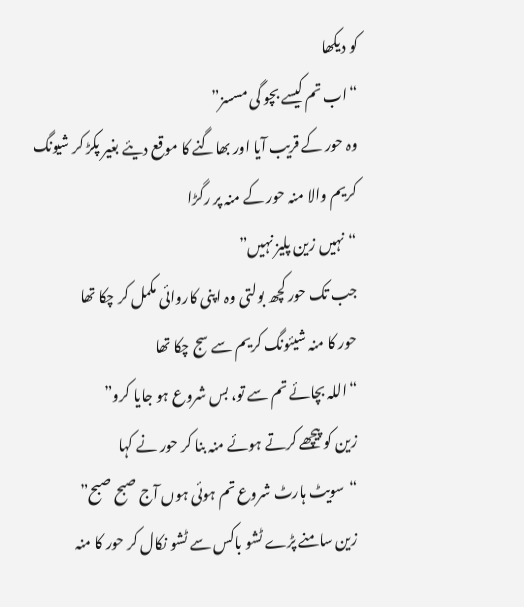کو دیکھا
“اب تم کیسے بچو گی مسسز”
وہ حور کے قریب آیا اور بھاگنے کا موقع دیئے بغیر پکڑ کر شیونگ کریم والا منہ حور کے منہ پر رگڑا
“نہیں زین پلیز نہیں”
جب تک حور کچھ بولتی وہ اپنی کاروائی مکمل کر چکا تھا
حور کا منہ شیئونگ کریم سے سج چکا تھا
“اللہ بچائے تم سے تو، بس شروع ہو جایا کرو”
زین کو پیچھے کرتے ہوئے منہ بنا کر حور نے کہا
“سویٹ ہارٹ شروع تم ہوئی ہوں آج صبح صبح”
زین سامنے پڑے ٹشو باکس سے ٹشو نکال کر حور کا منہ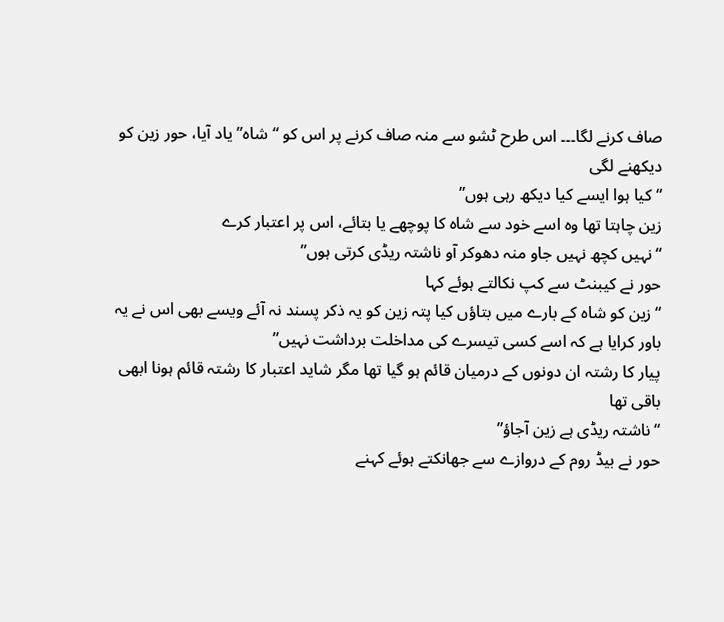صاف کرنے لگا۔۔۔ اس طرح ٹشو سے منہ صاف کرنے پر اس کو “شاہ” یاد آیا، حور زین کو دیکھنے لگی
“کیا ہوا ایسے کیا دیکھ رہی ہوں”
زین چاہتا تھا وہ اسے خود سے شاہ کا پوچھے یا بتائے، اس پر اعتبار کرے
“نہیں کچھ نہیں جاو منہ دھوکر آو ناشتہ ریڈی کرتی ہوں”
حور نے کیبنٹ سے کپ نکالتے ہوئے کہا
“زین کو شاہ کے بارے میں بتاؤں کیا پتہ زین کو یہ ذکر پسند نہ آئے ویسے بھی اس نے یہ باور کرایا ہے کہ اسے کسی تیسرے کی مداخلت برداشت نہیں”
پیار کا رشتہ ان دونوں کے درمیان قائم ہو گیا تھا مگر شاید اعتبار کا رشتہ قائم ہونا ابھی باقی تھا
“ناشتہ ریڈی ہے زین آجاؤ”
حور نے بیڈ روم کے دروازے سے جھانکتے ہوئے کہنے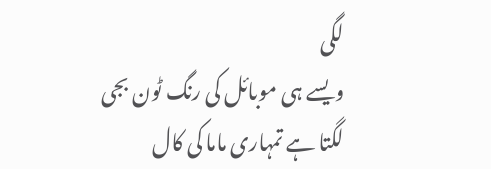لگی
ویسے ہی موبائل کی رنگ ٹون بجی
لگتا ہے تمہاری ماما کی کال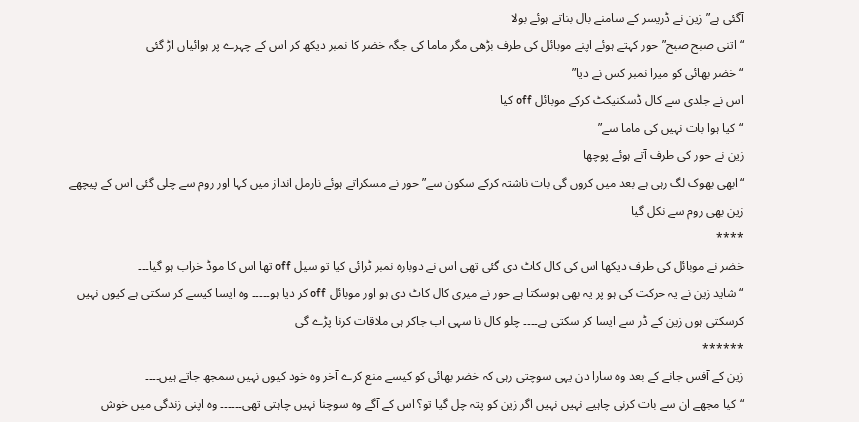آگئی ہے” زین نے ڈریسر کے سامنے بال بناتے ہوئے بولا
“اتنی صبح صبح” حور کہتے ہوئے اپنے موبائل کی طرف بڑھی مگر ماما کی جگہ خضر کا نمبر دیکھ کر اس کے چہرے پر ہوائیاں اڑ گئی
“خضر بھائی کو میرا نمبر کس نے دیا”
اس نے جلدی سے کال ڈسکنیکٹ کرکے موبائل off کیا
“کیا ہوا بات نہیں کی ماما سے”
زین نے حور کی طرف آتے ہوئے پوچھا
“ابھی بھوک لگ رہی ہے بعد میں کروں گی بات ناشتہ کرکے سکون سے” حور نے مسکراتے ہوئے نارمل انداز میں کہا اور روم سے چلی گئی اس کے پیچھے زین بھی روم سے نکل گیا
****
خضر نے موبائل کی طرف دیکھا اس کی کال کاٹ دی گئی تھی اس نے دوبارہ نمبر ٹرائی کیا تو سیل off تھا اس کا موڈ خراب ہو گیا۔۔۔
“شاید زین نے یہ حرکت کی ہو پر یہ بھی ہوسکتا ہے حور نے میری کال کاٹ دی ہو اور موبائل off کر دیا ہو۔۔۔۔۔ وہ ایسا کیسے کر سکتی ہے کیوں نہیں کرسکتی ہوں زین کے ڈر سے ایسا کر سکتی ہے۔۔۔۔ چلو کال نا سہی اب جاکر ہی ملاقات کرنا پڑے گی
******
زین کے آفس جانے کے بعد وہ سارا دن یہی سوچتی رہی کہ خضر بھائی کو کیسے منع کرے آخر وہ خود کیوں نہیں سمجھ جاتے ہیں۔۔۔۔
“کیا مجھے ان سے بات کرنی چاہیے نہیں نہیں اگر زین کو پتہ چل گیا تو؟ اس کے آگے وہ سوچنا نہیں چاہتی تھی۔۔۔۔۔۔ وہ اپنی زندگی میں خوش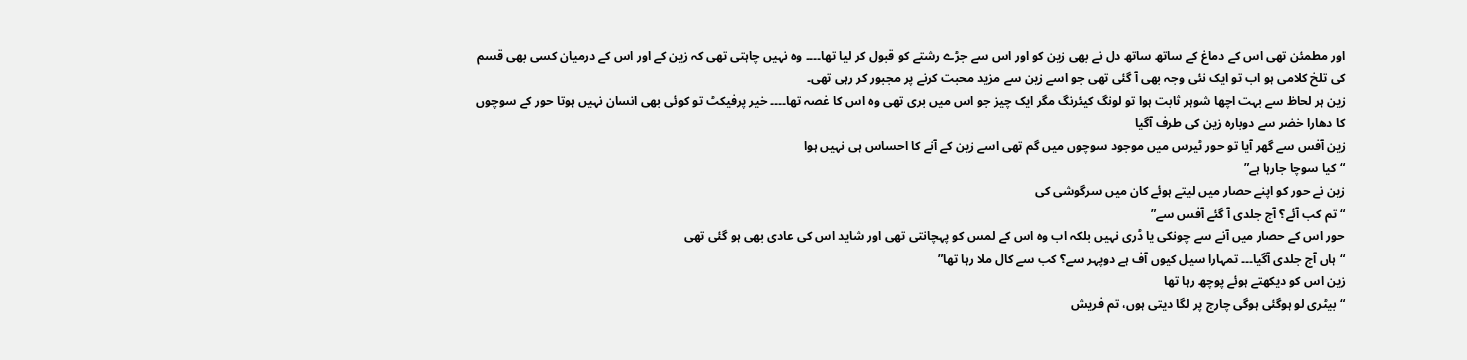اور مطمئن تھی اس کے دماغ کے ساتھ ساتھ دل نے بھی زین کو اور اس سے جڑے رشتے کو قبول کر لیا تھا۔۔۔۔ وہ نہیں چاہتی تھی کہ زین کے اور اس کے درمیان کسی بھی قسم کی تلخ کلامی ہو اب تو ایک نئی وجہ بھی آ گئی تھی جو اسے زین سے مزید محبت کرنے پر مجبور کر رہی تھی۔
زین ہر لحاظ سے بہت اچھا شوہر ثابت ہوا تو لونگ کیئرنگ مگر ایک چیز جو اس میں بری تھی وہ اس کا غصہ تھا۔۔۔۔ خیر پرفیکٹ تو کوئی بھی انسان نہیں ہوتا حور کے سوچوں کا دھارا خضر سے دوبارہ زین کی طرف آگیا
زین آفس سے گھر آیا تو حور ٹیرس میں موجود سوچوں میں گم تھی اسے زین کے آنے کا احساس ہی نہیں ہوا
“کیا سوچا جارہا ہے”
زین نے حور کو اپنے حصار میں لیتے ہوئے کان میں سرگوشی کی
“تم کب آئے؟ آج جلدی آ گئے آفس سے”
حور اس کے حصار میں آنے سے چونکی یا ڈری نہیں بلکہ اب وہ اس کے لمس کو پہچانتی تھی اور شاید اس کی عادی بھی ہو گئی تھی
“ہاں آج جلدی آگیا۔۔۔ تمہارا سیل کیوں آف ہے دوپہر سے؟ کب سے کال ملا رہا تھا”
زین اس کو دیکھتے ہوئے پوچھ رہا تھا
“بیٹری لو ہوگئی ہوگی چارج پر لگا دیتی ہوں، تم فریش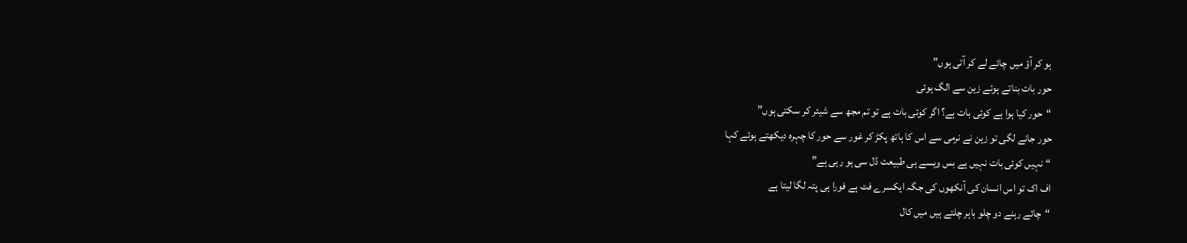ہو کر آؤ میں چائے لے کر آتی ہوں”
حور بات بناتے ہوئے زین سے الگ ہوئی
“حور کیا ہوا ہے کوئی بات ہے؟ اگر کوئی بات ہے تو تم مجھ سے شیئر کر سکتی ہوں”
حور جانے لگی تو زین نے نرمی سے اس کا ہاتھ پکڑ کر غور سے حور کا چہرہ دیکھتے ہوئے کہا
“نہیں کوئی بات نہیں ہے بس ویسے ہی طبیعت ڈل سی ہو رہی ہے”
اف اک تو اس انسان کی آنکھوں کی جگہ ایکسرے فٹ ہے فورا ہی پتہ لگا لیتا ہے
“چائے رہنے دو چلو باہر چلتے ہیں میں کال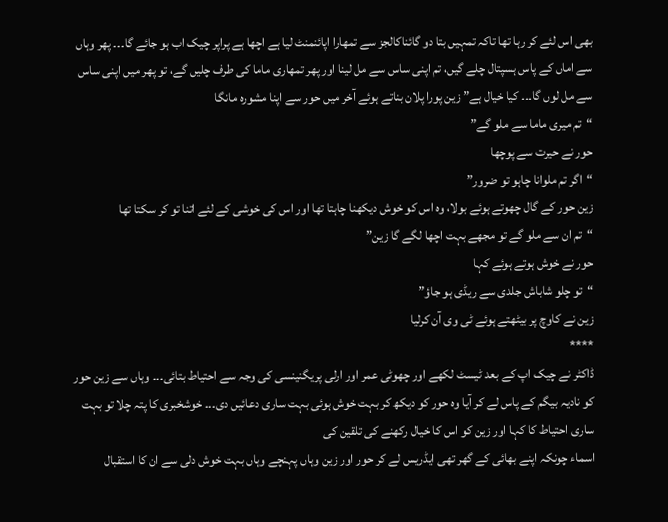بھی اس لئے کر رہا تھا تاکہ تمہیں بتا دو گائناکالجز سے تمھارا اپائنمنٹ لیا ہے اچھا ہے پراپر چیک اب ہو جائے گا۔۔۔ پھر وہاں سے اماں کے پاس ہسپتال چلے گیں، تم اپنی ساس سے مل لینا اور پھر تمھاری ماما کی طرف چلیں گے، تو پھر میں اپنی ساس سے مل لوں گا۔۔۔ کیا خیال ہے” زین پورا پلان بناتے ہوئے آخر میں حور سے اپنا مشورہ مانگا
“تم میری ماما سے ملو گے”
حور نے حیرت سے پوچھا
“اگر تم ملوانا چاہو تو ضرور”
زین حور کے گال چھوتے ہوئے بولا، وہ اس کو خوش دیکھنا چاہتا تھا اور اس کی خوشی کے لئے اتنا تو کر سکتا تھا
“تم ان سے ملو گے تو مجھے بہت اچھا لگے گا زین”
حور نے خوش ہوتے ہوئے کہا
“تو چلو شاباش جلدی سے ریڈی ہو جاؤ”
زین نے کاوچ پر بیٹھتے ہوئے ٹی وی آن کرلیا
****
ڈاکٹر نے چیک اپ کے بعد ٹیسٹ لکھے اور چھوٹی عمر اور ارلی پریگنینسی کی وجہ سے احتیاط بتائی۔۔۔ وہاں سے زین حور کو نادیہ بیگم کے پاس لے کر آیا وہ حور کو دیکھ کر بہت خوش ہوئی بہت ساری دعائیں دی۔۔۔ خوشخبری کا پتہ چلا تو بہت ساری احتیاط کا کہا اور زین کو اس کا خیال رکھنے کی تلقین کی
اسماء چونکہ اپنے بھائی کے گھر تھی ایڈریس لے کر حور اور زین وہاں پہنچے وہاں بہت خوش دلی سے ان کا استقبال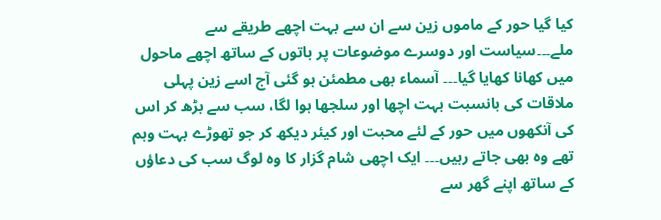کیا گیا حور کے ماموں زین سے ان سے بہت اچھے طریقے سے ملے۔۔۔سیاست اور دوسرے موضوعات پر باتوں کے ساتھ اچھے ماحول میں کھانا کھایا گیا۔۔۔ آسماء بھی مطمئن ہو گئی آج اسے زین پہلی ملاقات کی بانسبت بہت اچھا اور سلجھا ہوا لگا، سب سے بڑھ کر اس کی آنکھوں میں حور کے لئے محبت اور کیئر دیکھ کر جو تھوڑے بہت وہم تھے وہ بھی جاتے رہیں۔۔۔ ایک اچھی شام گزار کا وہ لوگ سب کی دعاؤں کے ساتھ اپنے گھر سے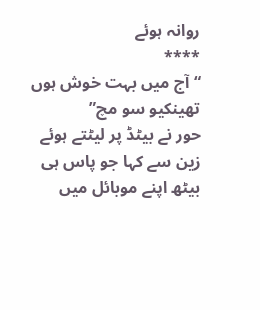روانہ ہوئے
****
“آج میں بہت خوش ہوں تھینکیو سو مچ”
حور نے بیٹڈ پر لیٹتے ہوئے زین سے کہا جو پاس ہی بیٹھ اپنے موبائل میں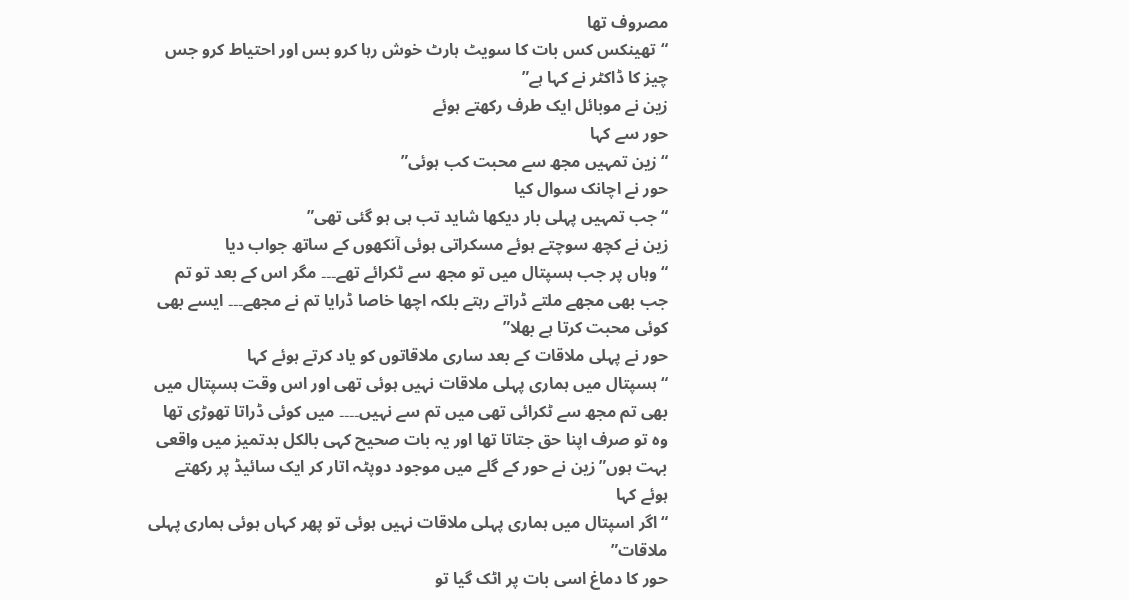مصروف تھا
“تھینکس کس بات کا سویٹ ہارٹ خوش رہا کرو بس اور احتیاط کرو جس چیز کا ڈاکٹر نے کہا ہے”
زین نے موبائل ایک طرف رکھتے ہوئے
حور سے کہا
“زین تمہیں مجھ سے محبت کب ہوئی”
حور نے اچانک سوال کیا
“جب تمہیں پہلی بار دیکھا شاید تب ہی ہو گئی تھی”
زین نے کچھ سوچتے ہوئے مسکراتی ہوئی آنکھوں کے ساتھ جواب دیا
“وہاں پر جب ہسپتال میں تو مجھ سے ٹکرائے تھے۔۔۔ مگر اس کے بعد تو تم جب بھی مجھے ملتے ڈراتے رہتے بلکہ اچھا خاصا ڈرایا تم نے مجھے۔۔۔ ایسے بھی کوئی محبت کرتا ہے بھلا”
حور نے پہلی ملاقات کے بعد ساری ملاقاتوں کو یاد کرتے ہوئے کہا
“ہسپتال میں ہماری پہلی ملاقات نہیں ہوئی تھی اور اس وقت ہسپتال میں بھی تم مجھ سے ٹکرائی تھی میں تم سے نہیں۔۔۔۔ میں کوئی ڈراتا تھوڑی تھا وہ تو صرف اپنا حق جتاتا تھا اور یہ بات صحیح کہی بالکل بدتمیز میں واقعی بہت ہوں” زین نے حور کے گلے میں موجود دوپٹہ اتار کر ایک سائیڈ پر رکھتے ہوئے کہا
“اگر اسپتال میں ہماری پہلی ملاقات نہیں ہوئی تو پھر کہاں ہوئی ہماری پہلی ملاقات”
حور کا دماغ اسی بات پر اٹک گیا تو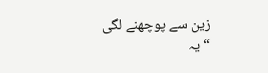زین سے پوچھنے لگی
“یہ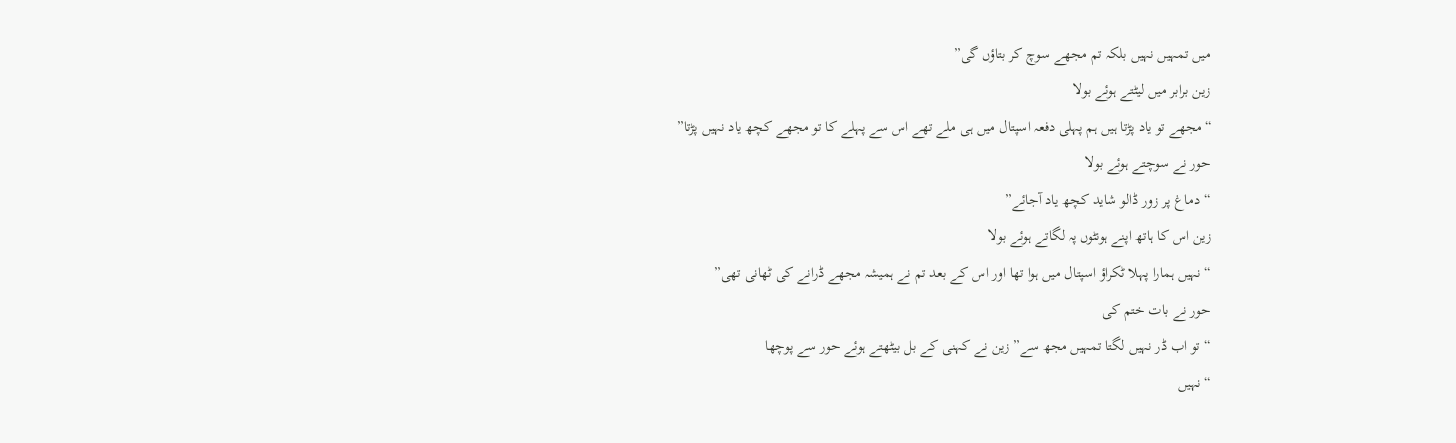میں تمہیں نہیں بلکہ تم مجھے سوچ کر بتاؤں گی”
زین برابر میں لیٹتے ہوئے بولا
“مجھے تو یاد پڑتا ہیں ہم پہلی دفعہ اسپتال میں ہی ملے تھے اس سے پہلے کا تو مجھے کچھ یاد نہیں پڑتا”
حور نے سوچتے ہوئے بولا
“دماغ پر زور ڈالو شاید کچھ یاد آجائے”
زین اس کا ہاتھ اپنے ہونٹوں پہ لگاتے ہوئے بولا
“نہیں ہمارا پہلا ٹکراؤ اسپتال میں ہوا تھا اور اس کے بعد تم نے ہمیشہ مجھے ڈرانے کی ٹھانی تھی”
حور نے بات ختم کی
“تو اب ڈر نہیں لگتا تمہیں مجھ سے” زین نے کہنی کے بل بیٹھتے ہوئے حور سے پوچھا
“نہیں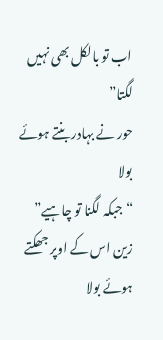اب تو بالکل بھی نہیں لگتا”
حور نے بہادر بنتے ہوئے بولا
“جبکہ لگنا تو چاہیے”
زین اس کے اوپر جھکتے ہوئے بولا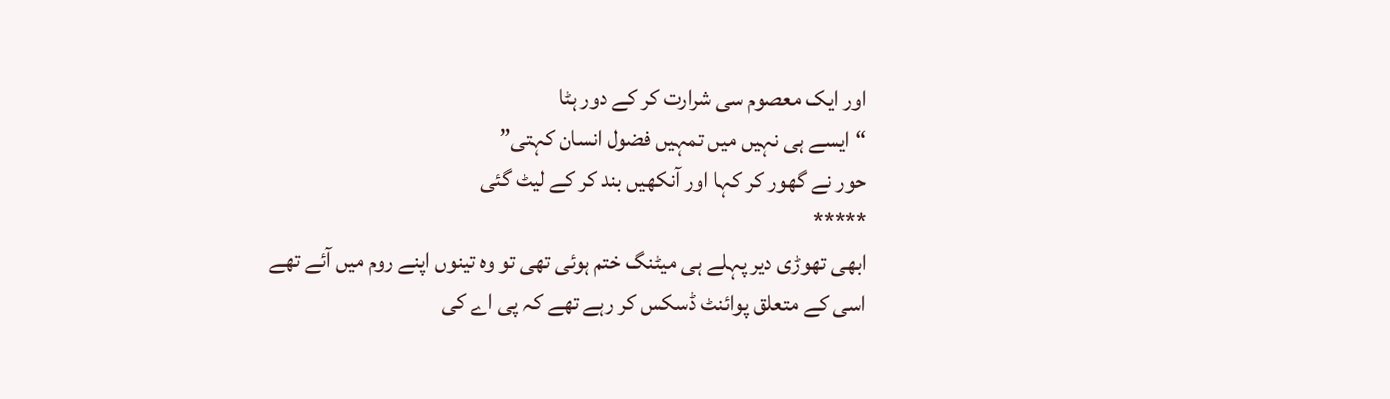اور ایک معصوم سی شرارت کر کے دور ہٹا
“ایسے ہی نہیں میں تمہیں فضول انسان کہتی”
حور نے گھور کر کہا اور آنکھیں بند کر کے لیٹ گئی
*****
ابھی تھوڑی دیر پہلے ہی میٹنگ ختم ہوئی تھی تو وہ تینوں اپنے روم میں آئے تھے اسی کے متعلق پوائنٹ ڈسکس کر رہے تھے کہ پی اے کی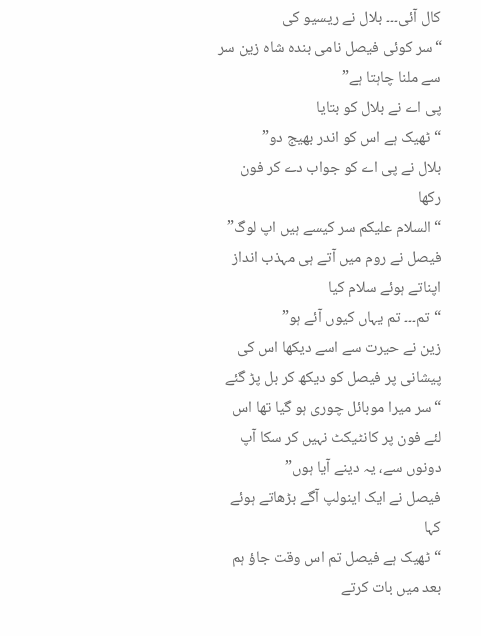کال آئی۔۔۔ بلال نے ریسیو کی
“سر کوئی فیصل نامی بندہ شاہ زین سر سے ملنا چاہتا ہے”
پی اے نے بلال کو بتایا
“ٹھیک ہے اس کو اندر بھیج دو”
بلال نے پی اے کو جواب دے کر فون رکھا
“السلام علیکم سر کیسے ہیں اپ لوگ”
فیصل نے روم میں آتے ہی مہذب انداز اپناتے ہوئے سلام کیا
“تم۔۔۔ تم یہاں کیوں آئے ہو”
زین نے حیرت سے اسے دیکھا اس کی پیشانی پر فیصل کو دیکھ کر بل پڑ گئے
“سر میرا موبائل چوری ہو گیا تھا اس لئے فون پر کانٹیکٹ نہیں کر سکا آپ دونوں سے، یہ دینے آیا ہوں”
فیصل نے ایک اینولپ آگے بڑھاتے ہوئے کہا
“ٹھیک ہے فیصل تم اس وقت جاؤ ہم بعد میں بات کرتے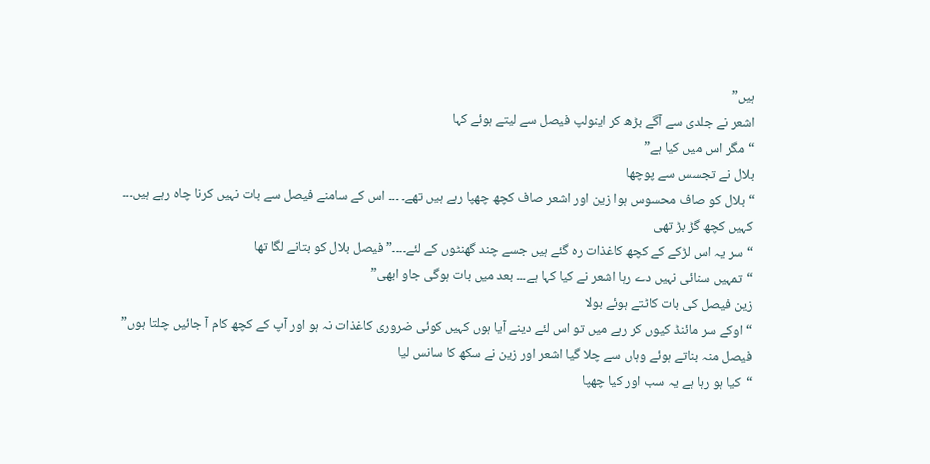ہیں”
اشعر نے جلدی سے آگے بڑھ کر اینولپ فیصل سے لیتے ہوئے کہا
“مگر اس میں کیا ہے”
بلال نے تجسس سے پوچھا
“بلال کو صاف محسوس ہوا زین اور اشعر صاف کچھ چھپا رہے ہیں تھے۔ ۔۔۔ اس کے سامنے فیصل سے بات نہیں کرنا چاہ رہے ہیں۔۔۔ کہیں کچھ گڑ بڑ تھی
“سر یہ اس لڑکے کے کچھ کاغذات رہ گئے ہیں جسے چند گھنٹوں کے لئے۔۔۔۔” فیصل بلال کو بتانے لگا تھا
“تمہیں سنائی نہیں دے رہا اشعر نے کیا کہا ہے۔۔۔ بعد میں بات ہوگی جاو ابھی”
زین فیصل کی بات کاٹتے ہوئے بولا
“اوکے سر مائنڈ کیوں کر رہے میں تو اس لئے دینے آیا ہوں کہیں کوئی ضروری کاغذات نہ ہو اور آپ کے کچھ کام آ جائیں چلتا ہوں”
فیصل منہ بناتے ہوئے وہاں سے چلا گیا اشعر اور زین نے سکھ کا سانس لیا
“کیا ہو رہا ہے یہ سب اور کیا چھپا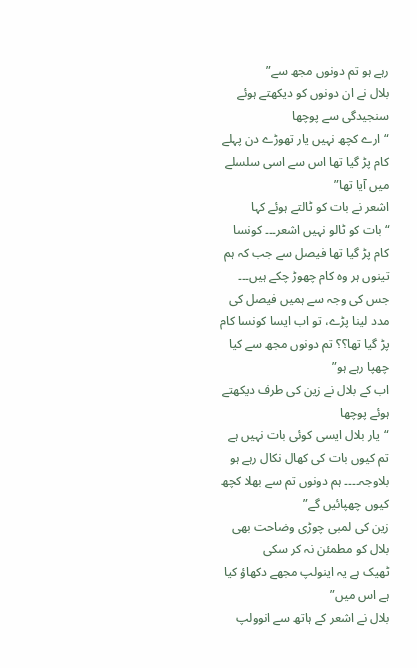رہے ہو تم دونوں مجھ سے”
بلال نے ان دونوں کو دیکھتے ہوئے سنجیدگی سے پوچھا
“ارے کچھ نہیں یار تھوڑے دن پہلے کام پڑ گیا تھا اس سے اسی سلسلے میں آیا تھا”
اشعر نے بات کو ٹالتے ہوئے کہا
“بات کو ٹالو نہیں اشعر۔۔۔ کونسا کام پڑ گیا تھا فیصل سے جب کہ ہم تینوں ہر وہ کام چھوڑ چکے ہیں۔۔۔ جس کی وجہ سے ہمیں فیصل کی مدد لینا پڑے، تو اب ایسا کونسا کام پڑ گیا تھا؟؟ تم دونوں مجھ سے کیا چھپا رہے ہو”
اب کے بلال نے زین کی طرف دیکھتے ہوئے پوچھا
“یار بلال ایسی کوئی بات نہیں ہے تم کیوں بات کی کھال نکال رہے ہو بلاوجہ۔۔۔۔ ہم دونوں تم سے بھلا کچھ کیوں چھپائیں گے”
زین کی لمبی چوڑی وضاحت بھی بلال کو مطمئن نہ کر سکی
ٹھیک ہے یہ اینولپ مجھے دکھاؤ کیا ہے اس میں”
بلال نے اشعر کے ہاتھ سے انوولپ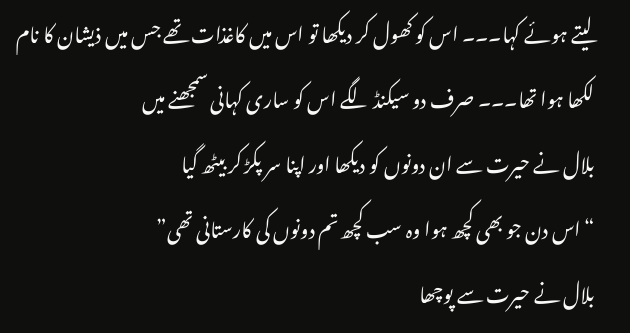لیتے ہوئے کہا۔۔۔ اس کو کھول کر دیکھا تو اس میں کاغذات تھے جس میں ذیشان کا نام لکھا ہوا تھا۔۔۔ صرف دو سیکنڈ لگے اس کو ساری کہانی سمجھنے میں
بلال نے حیرت سے ان دونوں کو دیکھا اور اپنا سر پکڑ کر بیٹھ گیا
“اس دن جو بھی کچھ ہوا وہ سب کچھ تم دونوں کی کارستانی تھی”
بلال نے حیرت سے پوچھا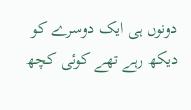دونوں ہی ایک دوسرے کو دیکھ رہے تھے کوئی کچھ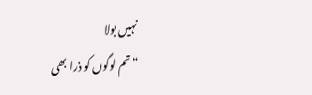نہیں بولا
“تم لوگوں کو ذرا بھی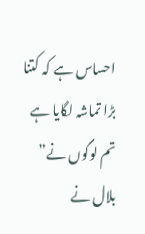احساس ہے کہ کتنا بڑا تماشہ لگایا ہے تم لوگوں نے” بلال نے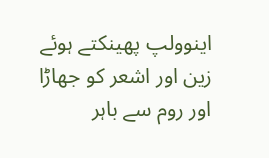اینوولپ پھینکتے ہوئے زین اور اشعر کو جھاڑا اور روم سے باہر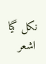نکل گیا
اشعر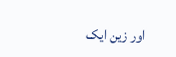اور زین ایک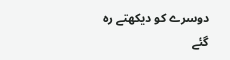دوسرے کو دیکھتے رہ گئے